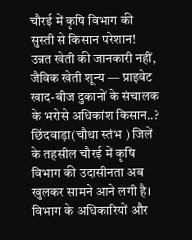चौरई में कृषि विभाग की सुस्ती से किसान परेशान!
उन्नत खेती की जानकारी नहीं, जैविक खेती शून्य — प्राइवेट खाद-बीज दुकानों के संचालक के भरोसे अधिकांश किसान..?
छिंदवाड़ा(चौथा स्तंभ ) जिलें के तहसील चौरई में कृषि विभाग की उदासीनता अब खुलकर सामने आने लगी है। विभाग के अधिकारियों और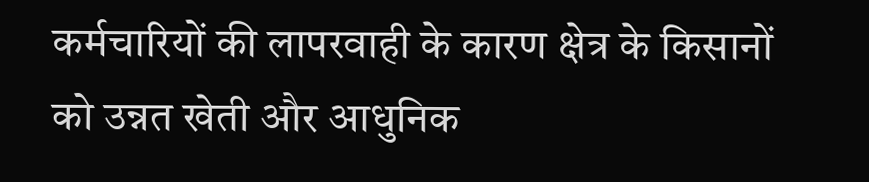कर्मचारियों की लापरवाही के कारण क्षेत्र के किसानों को उन्नत खेती और आधुनिक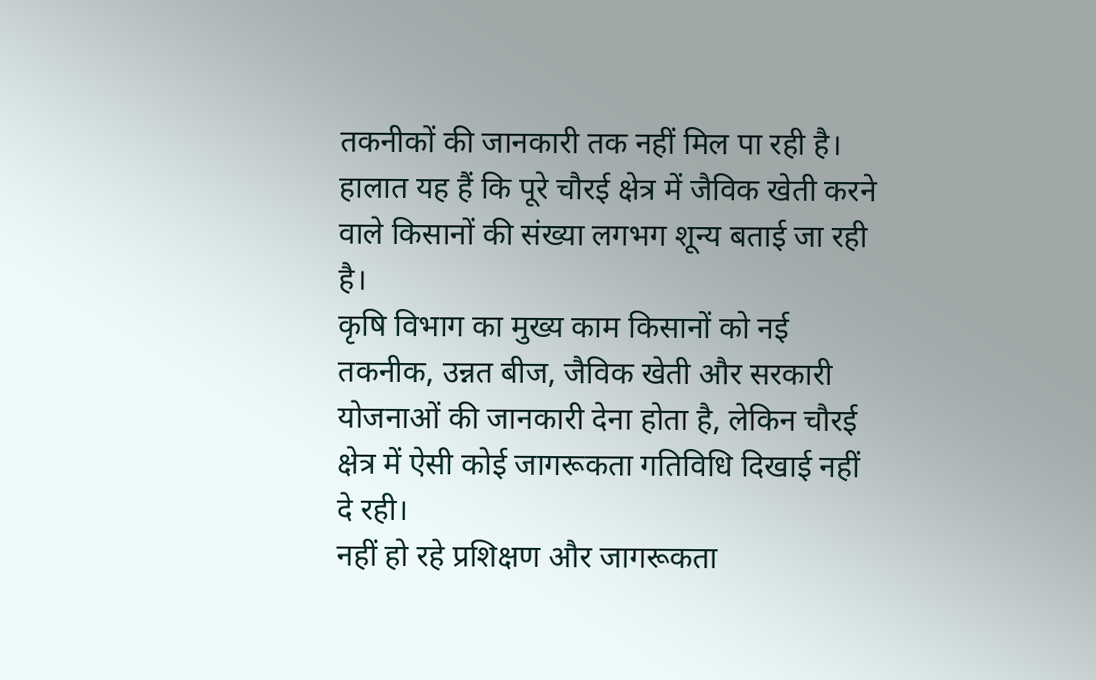तकनीकों की जानकारी तक नहीं मिल पा रही है। हालात यह हैं कि पूरे चौरई क्षेत्र में जैविक खेती करने वाले किसानों की संख्या लगभग शून्य बताई जा रही है।
कृषि विभाग का मुख्य काम किसानों को नई तकनीक, उन्नत बीज, जैविक खेती और सरकारी योजनाओं की जानकारी देना होता है, लेकिन चौरई क्षेत्र में ऐसी कोई जागरूकता गतिविधि दिखाई नहीं दे रही।
नहीं हो रहे प्रशिक्षण और जागरूकता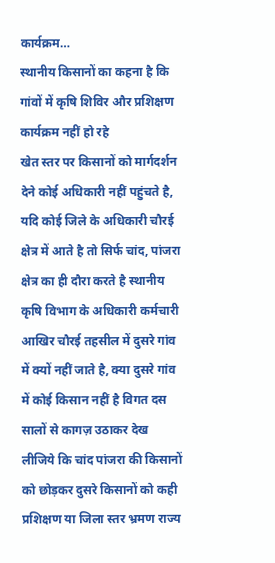कार्यक्रम…
स्थानीय किसानों का कहना है कि
गांवों में कृषि शिविर और प्रशिक्षण कार्यक्रम नहीं हो रहे
खेत स्तर पर किसानों को मार्गदर्शन देने कोई अधिकारी नहीं पहुंचते है, यदि कोई जिले के अधिकारी चौरई क्षेत्र में आते है तो सिर्फ चांद, पांजरा क्षेत्र का ही दौरा करते है स्थानीय कृषि विभाग के अधिकारी कर्मचारी आखिर चौरई तहसील में दुसरे गांव में क्यों नहीं जाते है, क्या दुसरे गांव में कोई किसान नहीं है विगत दस सालों से कागज़ उठाकर देख लीजिये कि चांद पांजरा की किसानों को छोड़कर दुसरे किसानों को कही प्रशिक्षण या जिला स्तर भ्रमण राज्य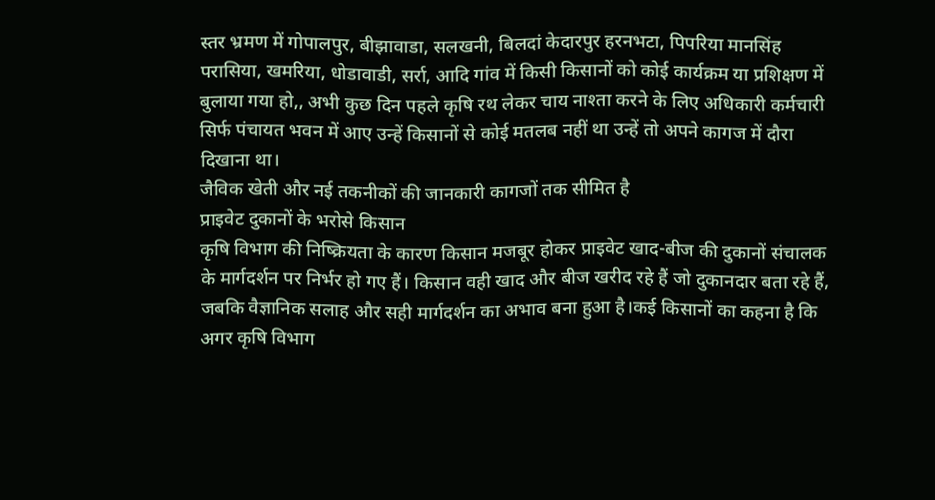स्तर भ्रमण में गोपालपुर, बीझावाडा, सलखनी, बिलदां केदारपुर हरनभटा, पिपरिया मानसिंह परासिया, खमरिया, धोडावाडी, सर्रा, आदि गांव में किसी किसानों को कोई कार्यक्रम या प्रशिक्षण में बुलाया गया हो,, अभी कुछ दिन पहले कृषि रथ लेकर चाय नाश्ता करने के लिए अधिकारी कर्मचारी सिर्फ पंचायत भवन में आए उन्हें किसानों से कोई मतलब नहीं था उन्हें तो अपने कागज में दौरा दिखाना था।
जैविक खेती और नई तकनीकों की जानकारी कागजों तक सीमित है
प्राइवेट दुकानों के भरोसे किसान
कृषि विभाग की निष्क्रियता के कारण किसान मजबूर होकर प्राइवेट खाद-बीज की दुकानों संचालक के मार्गदर्शन पर निर्भर हो गए हैं। किसान वही खाद और बीज खरीद रहे हैं जो दुकानदार बता रहे हैं, जबकि वैज्ञानिक सलाह और सही मार्गदर्शन का अभाव बना हुआ है।कई किसानों का कहना है कि अगर कृषि विभाग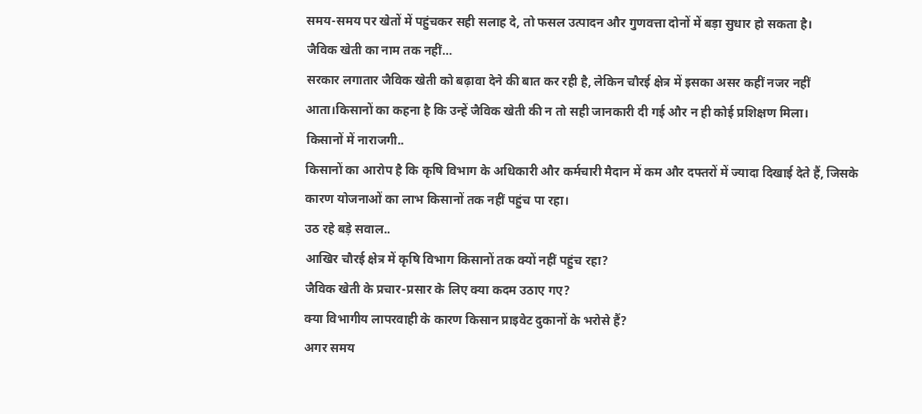समय-समय पर खेतों में पहुंचकर सही सलाह दे, तो फसल उत्पादन और गुणवत्ता दोनों में बड़ा सुधार हो सकता है।
जैविक खेती का नाम तक नहीं…
सरकार लगातार जैविक खेती को बढ़ावा देने की बात कर रही है, लेकिन चौरई क्षेत्र में इसका असर कहीं नजर नहीं आता।किसानों का कहना है कि उन्हें जैविक खेती की न तो सही जानकारी दी गई और न ही कोई प्रशिक्षण मिला।
किसानों में नाराजगी..
किसानों का आरोप है कि कृषि विभाग के अधिकारी और कर्मचारी मैदान में कम और दफ्तरों में ज्यादा दिखाई देते हैं, जिसके कारण योजनाओं का लाभ किसानों तक नहीं पहुंच पा रहा।
उठ रहे बड़े सवाल..
आखिर चौरई क्षेत्र में कृषि विभाग किसानों तक क्यों नहीं पहुंच रहा?
जैविक खेती के प्रचार-प्रसार के लिए क्या कदम उठाए गए?
क्या विभागीय लापरवाही के कारण किसान प्राइवेट दुकानों के भरोसे हैं?
अगर समय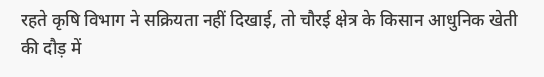रहते कृषि विभाग ने सक्रियता नहीं दिखाई, तो चौरई क्षेत्र के किसान आधुनिक खेती की दौड़ में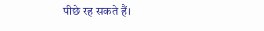पीछे रह सकते हैं।